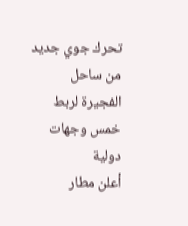تحرك جوي جديد من ساحل الفجيرة لربط خمس وجهات دولية
أعلن مطار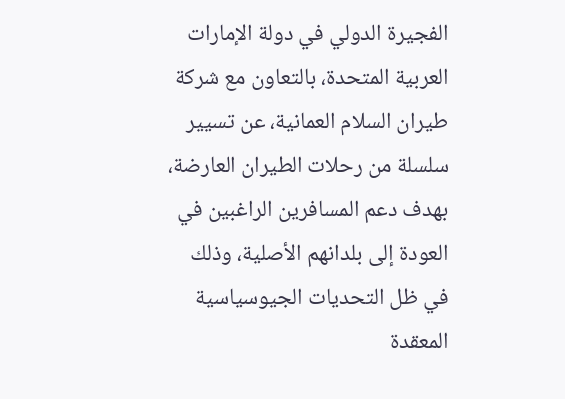الفجيرة الدولي في دولة الإمارات العربية المتحدة، بالتعاون مع شركة طيران السلام العمانية، عن تسيير سلسلة من رحلات الطيران العارضة، بهدف دعم المسافرين الراغبين في العودة إلى بلدانهم الأصلية، وذلك في ظل التحديات الجيوسياسية المعقدة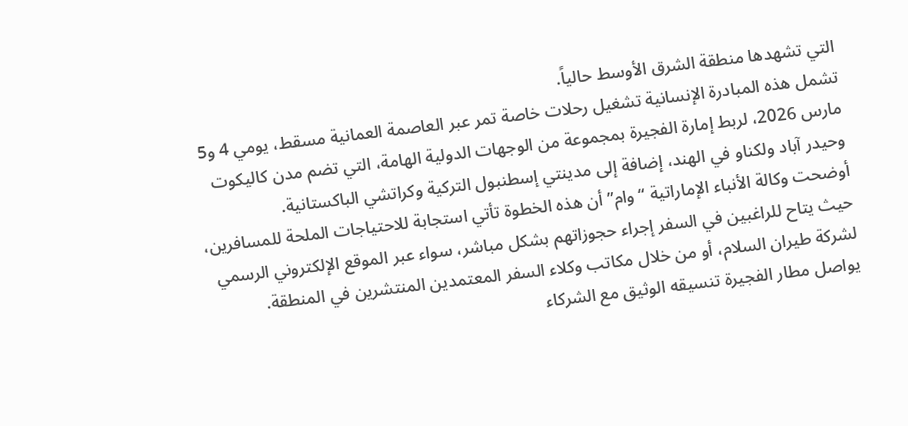التي تشهدها منطقة الشرق الأوسط حالياً.
تشمل هذه المبادرة الإنسانية تشغيل رحلات خاصة تمر عبر العاصمة العمانية مسقط، يومي 4 و5 مارس 2026، لربط إمارة الفجيرة بمجموعة من الوجهات الدولية الهامة، التي تضم مدن كاليكوت وحيدر آباد ولكناو في الهند، إضافة إلى مدينتي إسطنبول التركية وكراتشي الباكستانية.
أوضحت وكالة الأنباء الإماراتية “وام” أن هذه الخطوة تأتي استجابة للاحتياجات الملحة للمسافرين، حيث يتاح للراغبين في السفر إجراء حجوزاتهم بشكل مباشر، سواء عبر الموقع الإلكتروني الرسمي لشركة طيران السلام، أو من خلال مكاتب وكلاء السفر المعتمدين المنتشرين في المنطقة.
يواصل مطار الفجيرة تنسيقه الوثيق مع الشركاء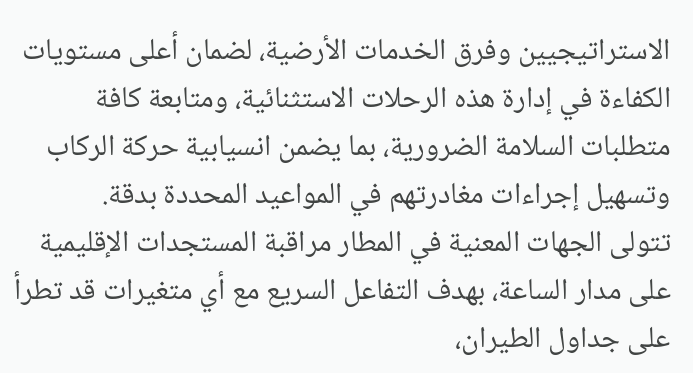الاستراتيجيين وفرق الخدمات الأرضية، لضمان أعلى مستويات الكفاءة في إدارة هذه الرحلات الاستثنائية، ومتابعة كافة متطلبات السلامة الضرورية، بما يضمن انسيابية حركة الركاب وتسهيل إجراءات مغادرتهم في المواعيد المحددة بدقة.
تتولى الجهات المعنية في المطار مراقبة المستجدات الإقليمية على مدار الساعة، بهدف التفاعل السريع مع أي متغيرات قد تطرأ على جداول الطيران،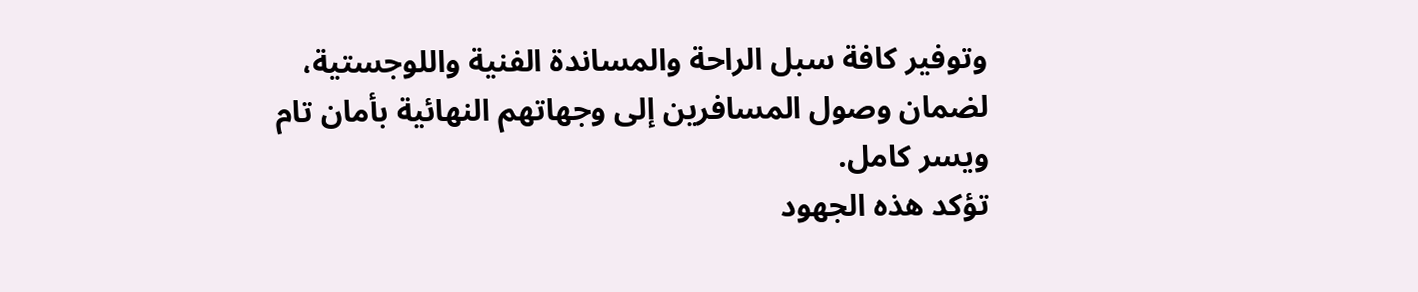وتوفير كافة سبل الراحة والمساندة الفنية واللوجستية، لضمان وصول المسافرين إلى وجهاتهم النهائية بأمان تام ويسر كامل.
تؤكد هذه الجهود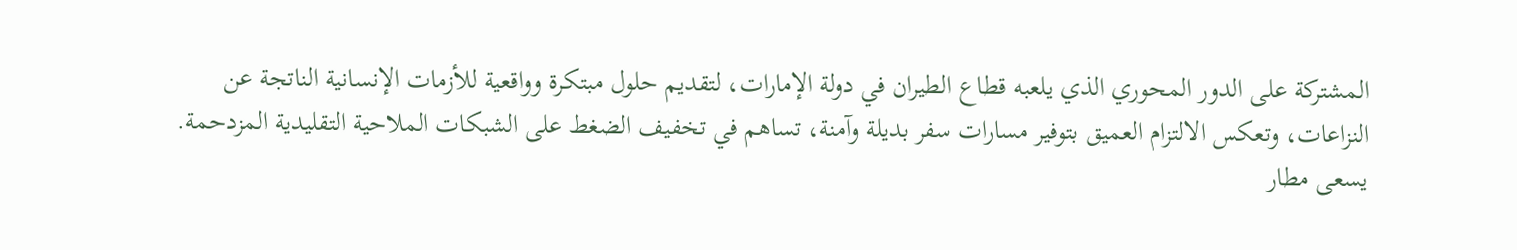المشتركة على الدور المحوري الذي يلعبه قطاع الطيران في دولة الإمارات، لتقديم حلول مبتكرة وواقعية للأزمات الإنسانية الناتجة عن النزاعات، وتعكس الالتزام العميق بتوفير مسارات سفر بديلة وآمنة، تساهم في تخفيف الضغط على الشبكات الملاحية التقليدية المزدحمة.
يسعى مطار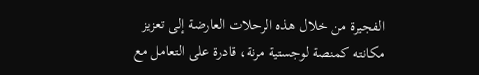الفجيرة من خلال هذه الرحلات العارضة إلى تعزيز مكانته كمنصة لوجستية مرنة، قادرة على التعامل مع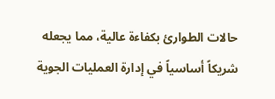حالات الطوارئ بكفاءة عالية، مما يجعله شريكاً أساسياً في إدارة العمليات الجوية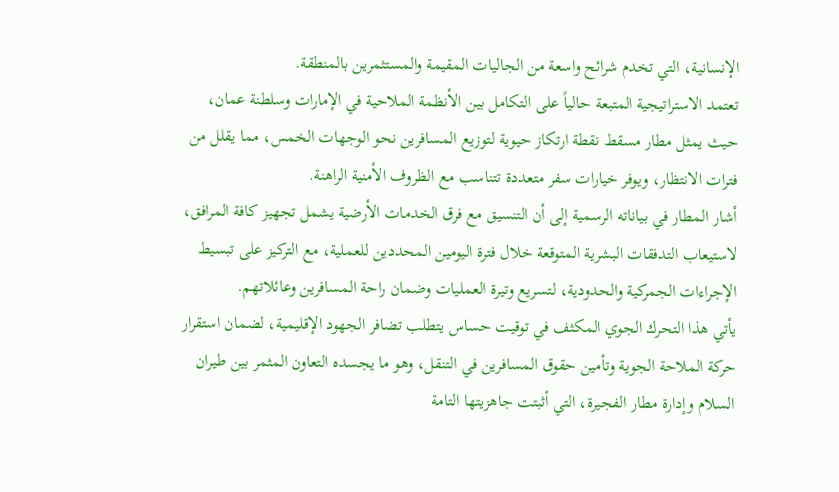الإنسانية، التي تخدم شرائح واسعة من الجاليات المقيمة والمستثمرين بالمنطقة.
تعتمد الاستراتيجية المتبعة حالياً على التكامل بين الأنظمة الملاحية في الإمارات وسلطنة عمان، حيث يمثل مطار مسقط نقطة ارتكاز حيوية لتوزيع المسافرين نحو الوجهات الخمس، مما يقلل من فترات الانتظار، ويوفر خيارات سفر متعددة تتناسب مع الظروف الأمنية الراهنة.
أشار المطار في بياناته الرسمية إلى أن التنسيق مع فرق الخدمات الأرضية يشمل تجهيز كافة المرافق، لاستيعاب التدفقات البشرية المتوقعة خلال فترة اليومين المحددين للعملية، مع التركيز على تبسيط الإجراءات الجمركية والحدودية، لتسريع وتيرة العمليات وضمان راحة المسافرين وعائلاتهم.
يأتي هذا التحرك الجوي المكثف في توقيت حساس يتطلب تضافر الجهود الإقليمية، لضمان استقرار حركة الملاحة الجوية وتأمين حقوق المسافرين في التنقل، وهو ما يجسده التعاون المثمر بين طيران السلام وإدارة مطار الفجيرة، التي أثبتت جاهزيتها التامة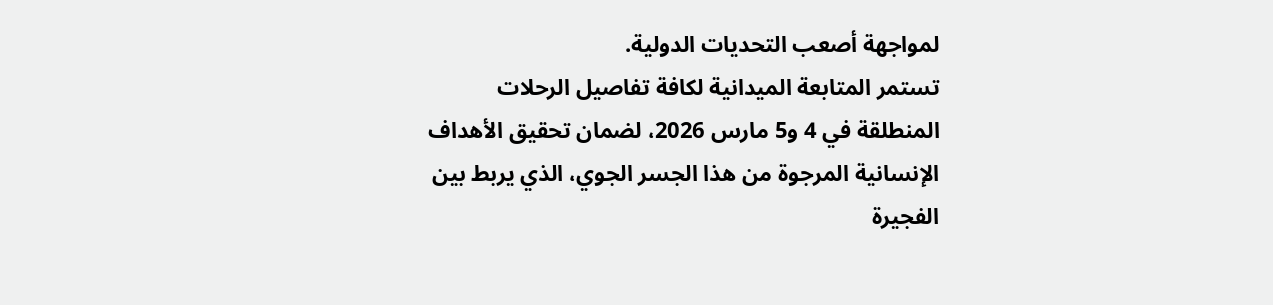لمواجهة أصعب التحديات الدولية.
تستمر المتابعة الميدانية لكافة تفاصيل الرحلات المنطلقة في 4 و5 مارس 2026، لضمان تحقيق الأهداف الإنسانية المرجوة من هذا الجسر الجوي، الذي يربط بين الفجيرة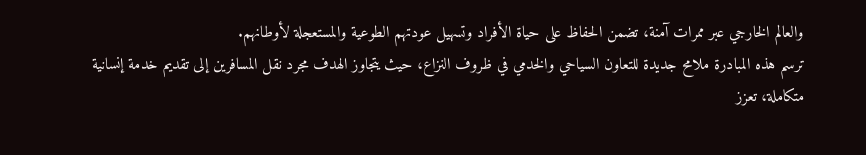والعالم الخارجي عبر ممرات آمنة، تضمن الحفاظ على حياة الأفراد وتسهيل عودتهم الطوعية والمستعجلة لأوطانهم.
ترسم هذه المبادرة ملامح جديدة للتعاون السياحي والخدمي في ظروف النزاع، حيث يتجاوز الهدف مجرد نقل المسافرين إلى تقديم خدمة إنسانية متكاملة، تعزز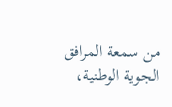من سمعة المرافق الجوية الوطنية،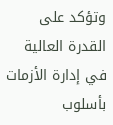وتؤكد على القدرة العالية في إدارة الأزمات بأسلوب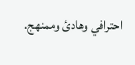احترافي وهادئ وممنهج.